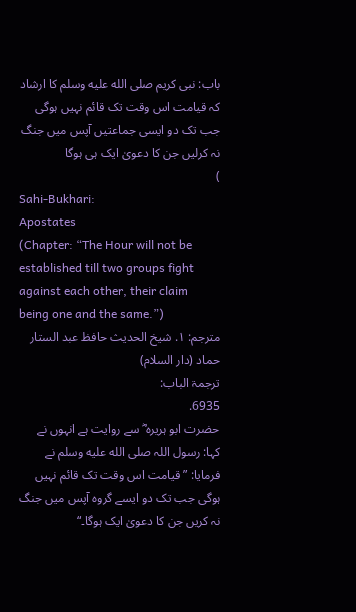باب: نبی کریم صلى الله عليه وسلم کا ارشاد کہ قیامت اس وقت تک قائم نہیں ہوگی جب تک دو ایسی جماعتیں آپس میں جنگ نہ کرلیں جن کا دعویٰ ایک ہی ہوگا
)
Sahi-Bukhari:
Apostates
(Chapter: “The Hour will not be established till two groups fight against each other, their claim being one and the same.”)
مترجم: ١. شیخ الحدیث حافظ عبد الستار حماد (دار السلام)
ترجمۃ الباب:
6935.
حضرت ابو ہریرہ ؓ سے روایت ہے انہوں نے کہا: رسول اللہ صلى الله عليه وسلم نے فرمایا: ”قیامت اس وقت تک قائم نہیں ہوگی جب تک دو ایسے گروہ آپس میں جنگ نہ کریں جن کا دعویٰ ایک ہوگا۔“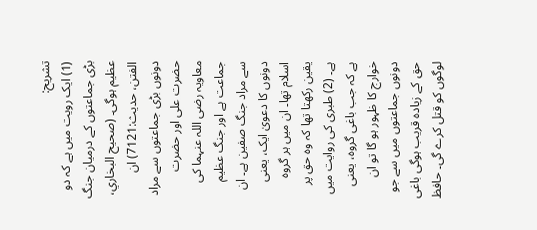تشریح:
(1) ایک رویت میں ہے کہ دو بڑی جماعتوں کے درمیان جنگ عظیم ہوگی۔ (صحیح البخاري، الفتن، حدیث:7121) ان دونوں بڑی جماعتوں سے مراد حضرت علی اور حضرت معاویہ رضی اللہ عنہما کی جماعت ہے اور جنگ عظیم سے مراد جنگ صفین ہے۔ ان دونوں کا دعویٰ ایک، یعنی اسلام تھا۔ ان میں ہر گروہ یقین رکھتا تھا کہ وہ حق پر ہے۔ (2) طبری کی روایت میں ہے کہ جب باغی گروہ، یعنی خوارج کا ظہور ہو گا تو ان دونوں جماعتوں میں سے جو حق کے زیادہ قریب ہوگی باغی لوگوں کو قتل کرے گی۔ حافظ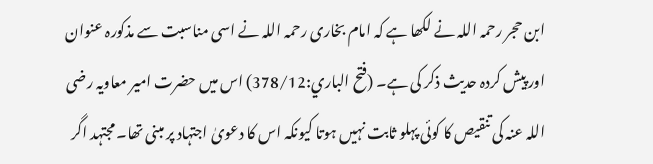ابن حجر رحمہ اللہ نے لکھا ہے کہ امام بخاری رحمہ اللہ نے اسی مناسبت سے مذکورہ عنوان اور پیش کردہ حدیث ذکر کی ہے۔ (فتح الباري:378/12) اس میں حضرت امیر معاویہ رضی اللہ عنہ کی تنقیص کا کوئی پہلو ثابت نہیں ہوتا کیونکہ اس کا دعویٰ اجتہاد پر مبنی تھا۔ مجتہد اگر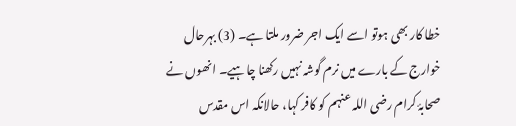خطا کار بھی ہوتو اسے ایک اجر ضرور ملتا ہے۔ (3) بہرحال خوارج کے بارے میں نرم گوشہ نہیں رکھنا چاہیے۔ انھوں نے صحابۂ کرام رضی اللہ عنہم کو کافر کہا، حالانکہ اس مقدس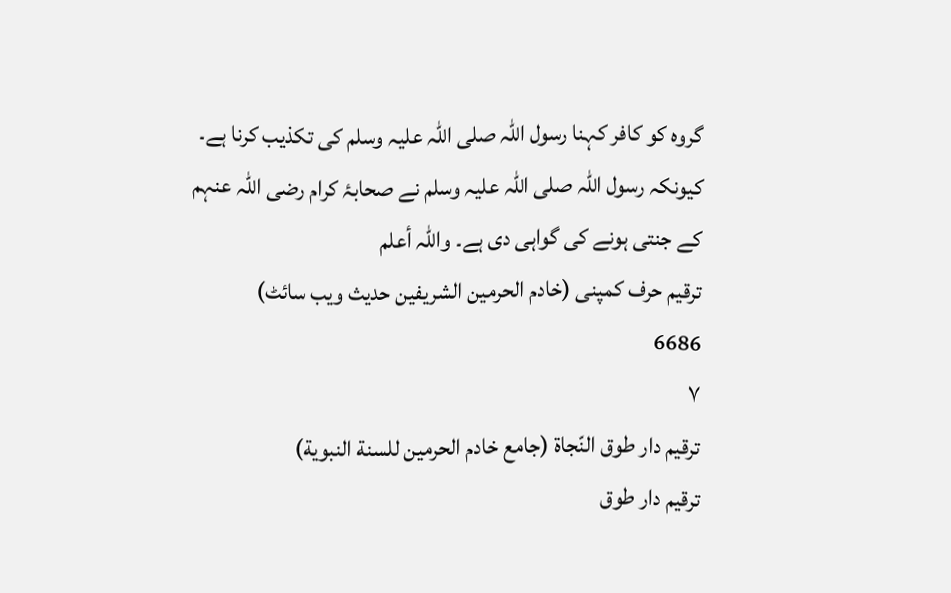گروہ کو کافر کہنا رسول اللہ صلی اللہ علیہ وسلم کی تکذیب کرنا ہے۔ کیونکہ رسول اللہ صلی اللہ علیہ وسلم نے صحابۂ کرام رضی اللہ عنہم کے جنتی ہونے کی گواہی دی ہے۔ واللہ أعلم
ترقیم حرف کمپنی (خادم الحرمین الشریفین حدیث ویب سائٹ)
6686
٧
ترقيم دار طوق النّجاة (جامع خادم الحرمين للسنة النبوية)
ترقیم دار طوق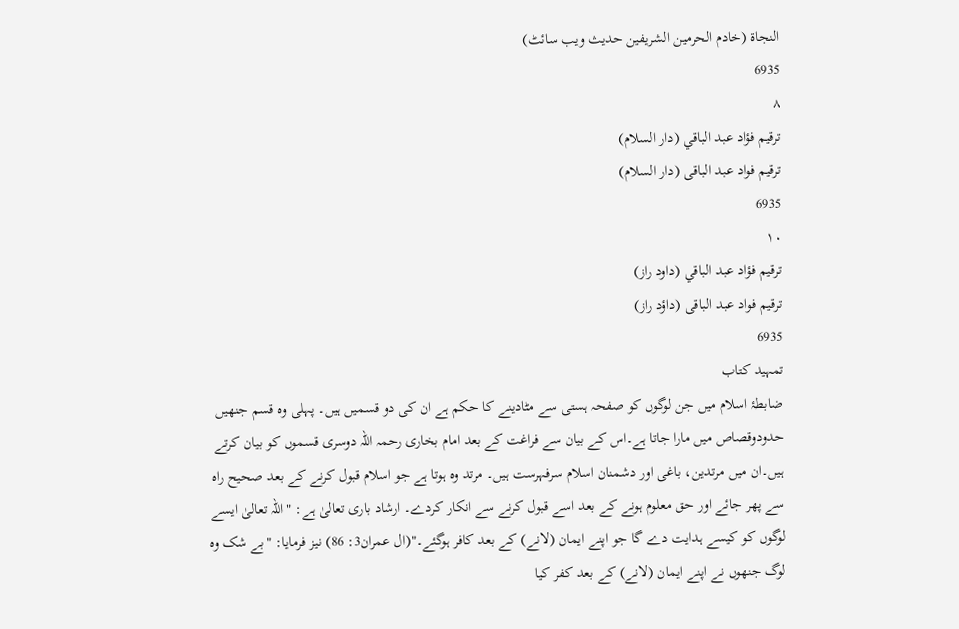النجاۃ (خادم الحرمین الشریفین حدیث ویب سائٹ)
6935
٨
ترقيم فؤاد عبد الباقي (دار السلام)
ترقیم فواد عبد الباقی (دار السلام)
6935
١٠
ترقيم فؤاد عبد الباقي (داود راز)
ترقیم فواد عبد الباقی (داؤد راز)
6935
تمہید کتاب
ضابطۂ اسلام میں جن لوگوں کو صفحہ ہستی سے مٹادینے کا حکم ہے ان کی دو قسمیں ہیں۔ پہلی وہ قسم جنھیں حدودوقصاص میں مارا جاتا ہے۔اس کے بیان سے فراغت کے بعد امام بخاری رحمہ اللہ دوسری قسموں کو بیان کرتے ہیں۔ان میں مرتدین، باغی اور دشمنان اسلام سرفہرست ہیں۔ مرتد وہ ہوتا ہے جو اسلام قبول کرنے کے بعد صحیح راہ سے پھر جائے اور حق معلوم ہونے کے بعد اسے قبول کرنے سے انکار کردے۔ ارشاد باری تعالیٰ ہے: "اللہ تعالیٰ ایسے لوگوں کو کیسے ہدایت دے گا جو اپنے ایمان (لانے) کے بعد کافر ہوگئے۔"(ال عمران3: 86) نیز فرمایا: "بے شک وہ لوگ جنھوں نے اپنے ایمان (لانے) کے بعد کفر کیا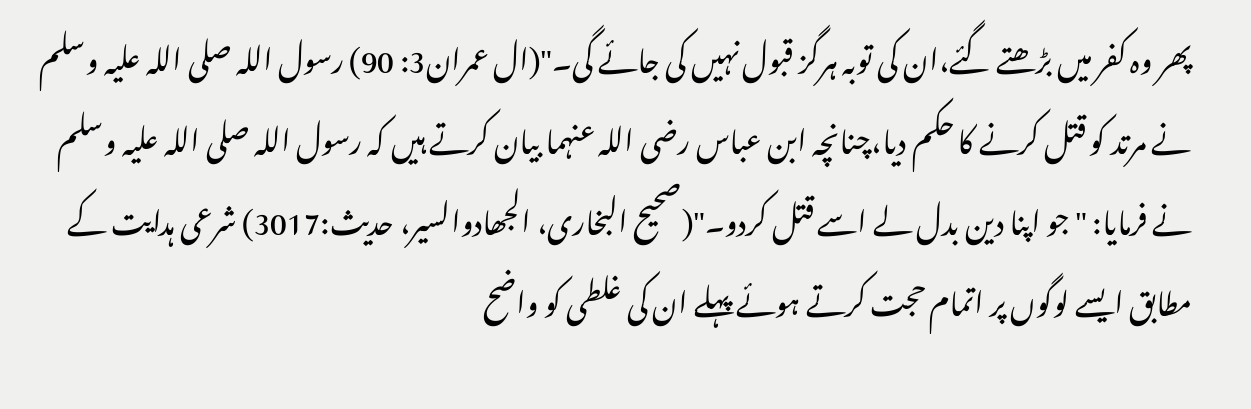پھر وہ کفر میں بڑھتے گئے،ان کی توبہ ہرگز قبول نہیں کی جائے گی۔"(ال عمران3: 90) رسول اللہ صلی اللہ علیہ وسلم نے مرتد کو قتل کرنے کا حکم دیا،چنانچہ ابن عباس رضی اللہ عنہما بیان کرتے ہیں کہ رسول اللہ صلی اللہ علیہ وسلم نے فرمایا: "جو اپنا دین بدل لے اسے قتل کردو۔"(صحیح البخاری، الجھادوالسیر، حدیث:3017) شرعی ہدایت کے مطابق ایسے لوگوں پر اتمام حجت کرتے ہوئے پہلے ان کی غلطی کو واضح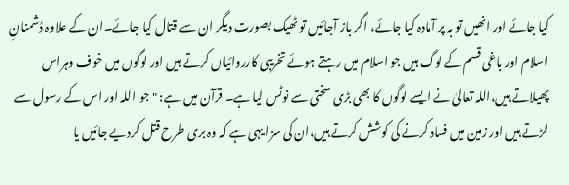کیا جائے اور انھیں تو بہ پر آمادہ کیا جائے، اگر باز آجائیں تو ٹھیک بصورت دیگر ان سے قتال کیا جائے۔ان کے علاوہ دُشمنانِ اسلام اور باغی قسم کے لوگ ہیں جو اسلام میں رہتے ہوئے تخریبی کارروائیاں کرتے ہیں اور لوگوں میں خوف وہراس پھیلاتے ہیں،اللہ تعالیٰ نے ایسے لوگوں کا بھی بڑی سختی سے نوٹس لیا ہے۔ قرآن میں ہے: "جو اللہ اور اس کے رسول سے لڑتے ہیں اور زمین میں فساد کرنے کی کوشش کرتے ہیں،ان کی سزا یہی ہے کہ وہ بری طرح قتل کردیے جائیں یا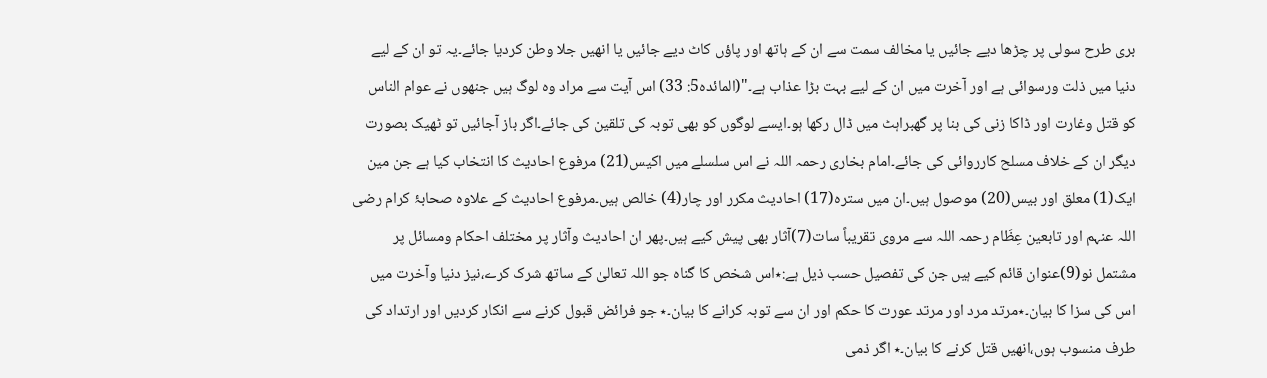بری طرح سولی پر چڑھا دیے جائیں یا مخالف سمت سے ان کے ہاتھ اور پاؤں کاٹ دیے جائیں یا انھیں جلا وطن کردیا جائے۔یہ تو ان کے لیے دنیا میں ذلت ورسوائی ہے اور آخرت میں ان کے لیے بہت بڑا عذاب ہے۔"(المائدہ5: 33) اس آیت سے مراد وہ لوگ ہیں جنھوں نے عوام الناس کو قتل وغارت اور ڈاکا زنی کی بنا پر گھبراہٹ میں ڈال رکھا ہو۔ایسے لوگوں کو بھی توبہ کی تلقین کی جائے۔اگر باز آجائیں تو ٹھیک بصورت دیگر ان کے خلاف مسلح کارروائی کی جائے۔امام بخاری رحمہ اللہ نے اس سلسلے میں اکیس(21) مرفوع احادیث کا انتخاب کیا ہے جن مین ایک(1) معلق اور بیس(20) موصول ہیں۔ان میں سترہ(17) احادیث مکرر اور چار(4) خالص ہیں۔مرفوع احادیث کے علاوہ صحابۂ کرام رضی اللہ عنہم اور تابعین عِظَام رحمہ اللہ سے مروی تقریباً سات(7)آثار بھی پیش کیے ہیں۔پھر ان احادیث وآثار پر مختلف احکام ومسائل پر مشتمل نو(9)عنوان قائم کیے ہیں جن کی تفصیل حسب ذیل ہے:٭اس شخص کا گناہ جو اللہ تعالیٰ کے ساتھ شرک کرے،نیز دنیا وآخرت میں اس کی سزا کا بیان۔٭مرتد مرد اور مرتد عورت کا حکم اور ان سے توبہ کرانے کا بیان۔٭ جو فرائض قبول کرنے سے انکار کردیں اور ارتداد کی طرف منسوب ہوں،انھیں قتل کرنے کا بیان۔٭ اگر ذمی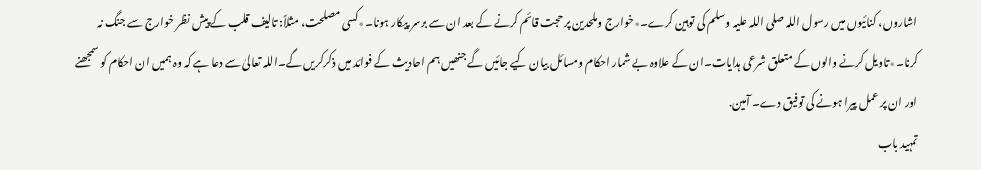اشاروں، کنائیوں میں رسول اللہ صلی اللہ علیہ وسلم کی توہین کرے۔٭خوارج وملحدین پر حجت قائم کرنے کے بعد ان سے برسر پیکار ہونا۔٭کسی مصلحت، مثلاً: تالیف قلب کے پیش نظر خوارج سے جنگ نہ کرنا۔٭تاویل کرنے والوں کے متعلق شرعی ہدایات۔ان کے علاوہ بے شمار احکام ومسائل بیان کیے جائیں گے جنھیں ہم احادیث کے فوائد میں ذکرکریں گے۔اللہ تعالیٰ سے دعا ہے کہ وہ ہمیں ان احکام کو سمجھنے اور ان پر عمل پیرا ہونے کی توفیق دے۔ آمین.
تمہید باب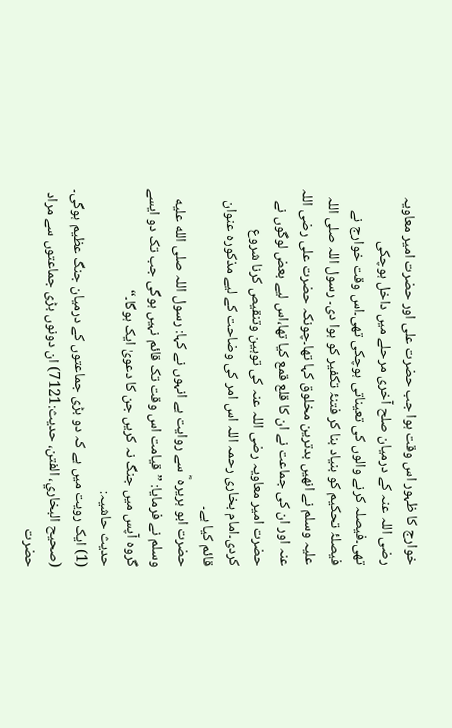خوارج کا ظہور اس وقت ہوا جب حضرت علی اور حضرت امیر معاویہ رضی اللہ عنہ کے درمیان صلح آخری مرحلے میں داخل ہوچکی تھی۔فیصلہ کرنے والوں کی تعیناتی ہوچکی تھی۔اس وقت خوارج نے فیصلۂ تحکیم کو بنیاد بنا کر فتنۂ تکفیر کو ہوا دی۔ رسول اللہ صلی اللہ علیہ وسلم نے انھیں بدترین مخلوق کہا تھا۔چونکہ حضرت علی رضی اللہ عنہ اور ان کی جماعت نے ان کا قلع قمع کیا تھا،اس لیے بعض لوگوں نے حضرت امیر معاویہ رضی اللہ عنہ کی توہین وتنقیص کرنا شروع کردی۔امام بخاری رحمہ اللہ اس امر کی وضاحت کے لیے مذکورہ عنوان قائم کیا ہے۔
حضرت ابو ہریرہ ؓ سے روایت ہے انہوں نے کہا: رسول اللہ صلى الله عليه وسلم نے فرمایا: ”قیامت اس وقت تک قائم نہیں ہوگی جب تک دو ایسے گروہ آپس میں جنگ نہ کریں جن کا دعویٰ ایک ہوگا۔“
حدیث حاشیہ:
(1) ایک رویت میں ہے کہ دو بڑی جماعتوں کے درمیان جنگ عظیم ہوگی۔ (صحیح البخاري، الفتن، حدیث:7121) ان دونوں بڑی جماعتوں سے مراد حضرت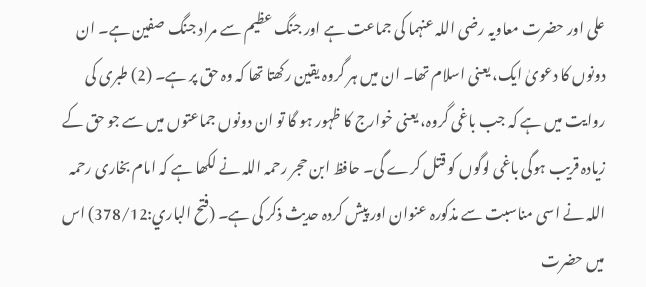علی اور حضرت معاویہ رضی اللہ عنہما کی جماعت ہے اور جنگ عظیم سے مراد جنگ صفین ہے۔ ان دونوں کا دعویٰ ایک، یعنی اسلام تھا۔ ان میں ہر گروہ یقین رکھتا تھا کہ وہ حق پر ہے۔ (2) طبری کی روایت میں ہے کہ جب باغی گروہ، یعنی خوارج کا ظہور ہو گا تو ان دونوں جماعتوں میں سے جو حق کے زیادہ قریب ہوگی باغی لوگوں کو قتل کرے گی۔ حافظ ابن حجر رحمہ اللہ نے لکھا ہے کہ امام بخاری رحمہ اللہ نے اسی مناسبت سے مذکورہ عنوان اور پیش کردہ حدیث ذکر کی ہے۔ (فتح الباري:378/12) اس میں حضرت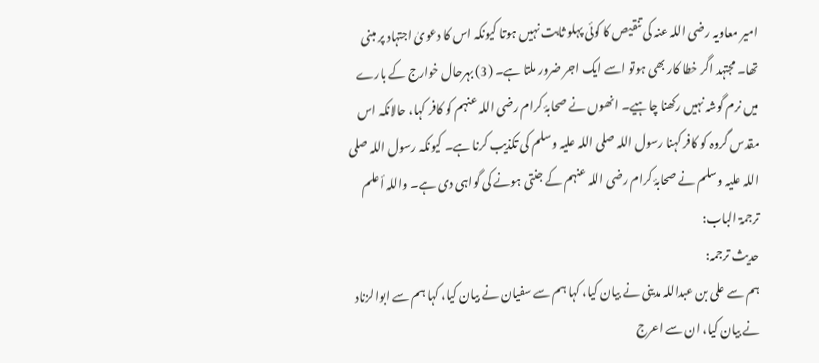امیر معاویہ رضی اللہ عنہ کی تنقیص کا کوئی پہلو ثابت نہیں ہوتا کیونکہ اس کا دعویٰ اجتہاد پر مبنی تھا۔ مجتہد اگر خطا کار بھی ہوتو اسے ایک اجر ضرور ملتا ہے۔ (3) بہرحال خوارج کے بارے میں نرم گوشہ نہیں رکھنا چاہیے۔ انھوں نے صحابۂ کرام رضی اللہ عنہم کو کافر کہا، حالانکہ اس مقدس گروہ کو کافر کہنا رسول اللہ صلی اللہ علیہ وسلم کی تکذیب کرنا ہے۔ کیونکہ رسول اللہ صلی اللہ علیہ وسلم نے صحابۂ کرام رضی اللہ عنہم کے جنتی ہونے کی گواہی دی ہے۔ واللہ أعلم
ترجمۃ الباب:
حدیث ترجمہ:
ہم سے علی بن عبداللہ مدینی نے بیان کیا، کہا ہم سے سفیان نے بیان کیا، کہا ہم سے ابوالزناد نے بیان کیا، ان سے اعرج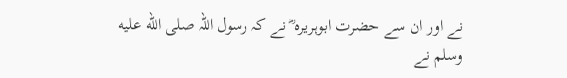نے اور ان سے حضرت ابوہریرہ ؓ نے کہ رسول اللہ صلى الله عليه وسلم نے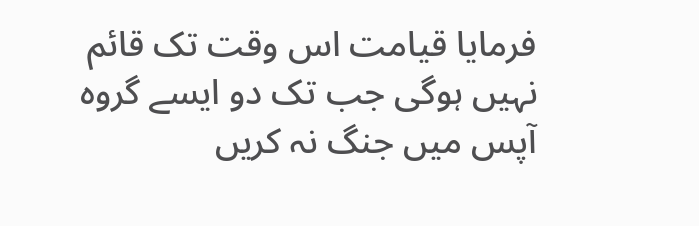فرمایا قیامت اس وقت تک قائم نہیں ہوگی جب تک دو ایسے گروہ آپس میں جنگ نہ کریں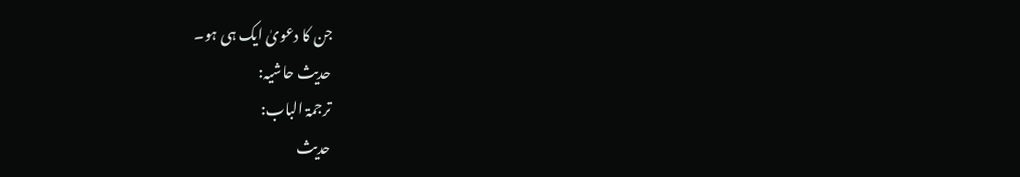جن کا دعویٰ ایک ہی ہو۔
حدیث حاشیہ:
ترجمۃ الباب:
حدیث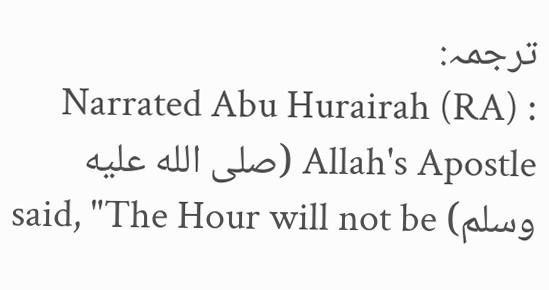ترجمہ:
Narrated Abu Hurairah (RA) : Allah's Apostle (صلى الله عليه وسلم) said, "The Hour will not be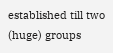established till two (huge) groups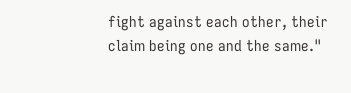fight against each other, their claim being one and the same."